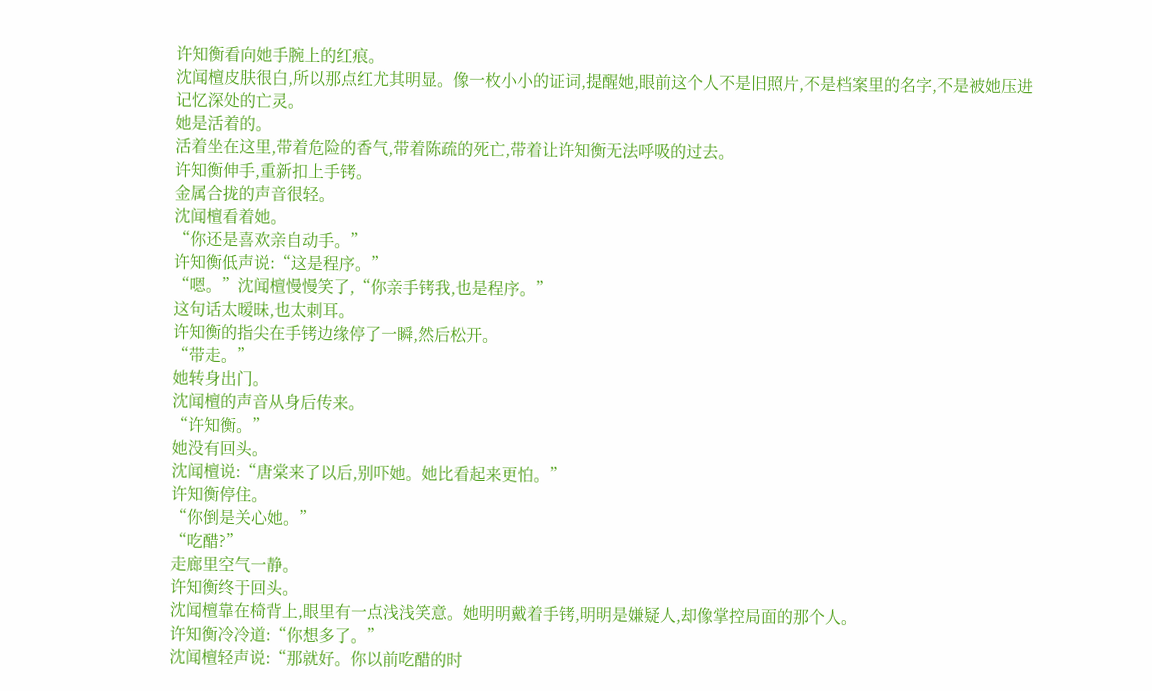许知衡看向她手腕上的红痕。
沈闻檀皮肤很白,所以那点红尤其明显。像一枚小小的证词,提醒她,眼前这个人不是旧照片,不是档案里的名字,不是被她压进记忆深处的亡灵。
她是活着的。
活着坐在这里,带着危险的香气,带着陈疏的死亡,带着让许知衡无法呼吸的过去。
许知衡伸手,重新扣上手铐。
金属合拢的声音很轻。
沈闻檀看着她。
“你还是喜欢亲自动手。”
许知衡低声说:“这是程序。”
“嗯。”沈闻檀慢慢笑了,“你亲手铐我,也是程序。”
这句话太暧昧,也太刺耳。
许知衡的指尖在手铐边缘停了一瞬,然后松开。
“带走。”
她转身出门。
沈闻檀的声音从身后传来。
“许知衡。”
她没有回头。
沈闻檀说:“唐棠来了以后,别吓她。她比看起来更怕。”
许知衡停住。
“你倒是关心她。”
“吃醋?”
走廊里空气一静。
许知衡终于回头。
沈闻檀靠在椅背上,眼里有一点浅浅笑意。她明明戴着手铐,明明是嫌疑人,却像掌控局面的那个人。
许知衡冷冷道:“你想多了。”
沈闻檀轻声说:“那就好。你以前吃醋的时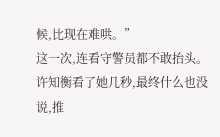候,比现在难哄。”
这一次,连看守警员都不敢抬头。
许知衡看了她几秒,最终什么也没说,推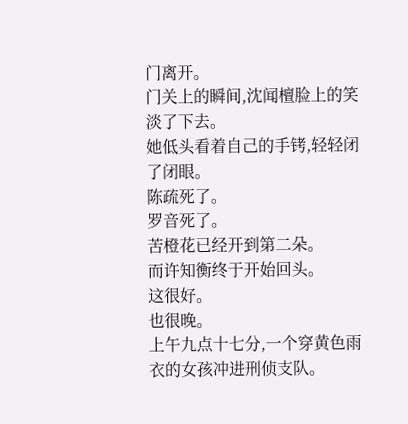门离开。
门关上的瞬间,沈闻檀脸上的笑淡了下去。
她低头看着自己的手铐,轻轻闭了闭眼。
陈疏死了。
罗音死了。
苦橙花已经开到第二朵。
而许知衡终于开始回头。
这很好。
也很晚。
上午九点十七分,一个穿黄色雨衣的女孩冲进刑侦支队。